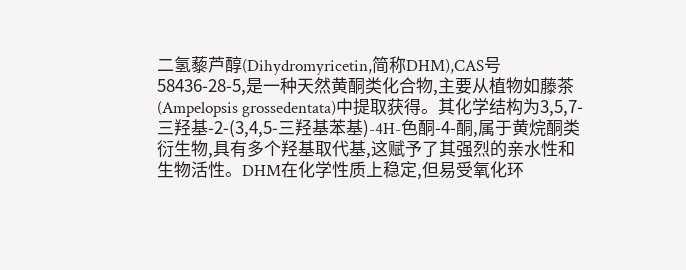二氢藜芦醇(Dihydromyricetin,简称DHM),CAS号58436-28-5,是一种天然黄酮类化合物,主要从植物如藤茶(Ampelopsis grossedentata)中提取获得。其化学结构为3,5,7-三羟基-2-(3,4,5-三羟基苯基)-4H-色酮-4-酮,属于黄烷酮类衍生物,具有多个羟基取代基,这赋予了其强烈的亲水性和生物活性。DHM在化学性质上稳定,但易受氧化环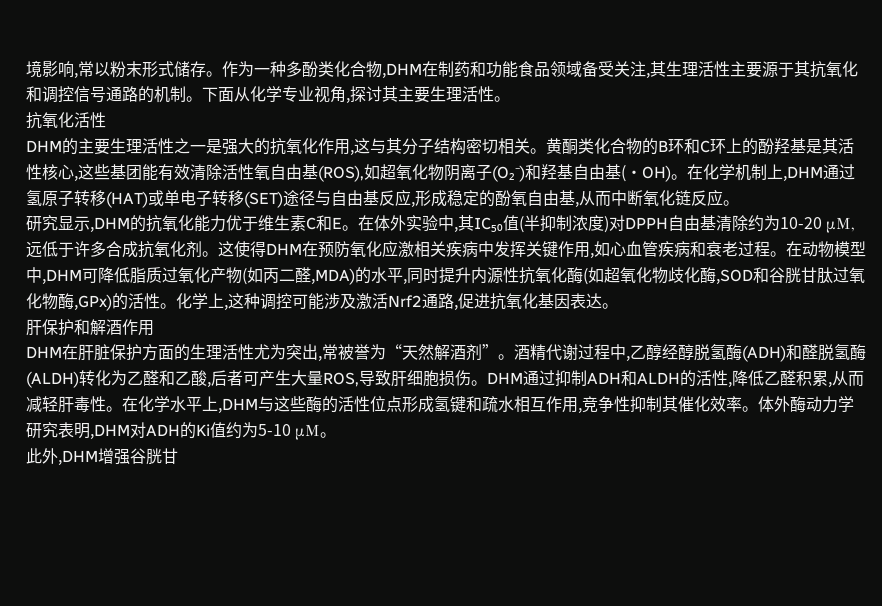境影响,常以粉末形式储存。作为一种多酚类化合物,DHM在制药和功能食品领域备受关注,其生理活性主要源于其抗氧化和调控信号通路的机制。下面从化学专业视角,探讨其主要生理活性。
抗氧化活性
DHM的主要生理活性之一是强大的抗氧化作用,这与其分子结构密切相关。黄酮类化合物的B环和C环上的酚羟基是其活性核心,这些基团能有效清除活性氧自由基(ROS),如超氧化物阴离子(O₂⁻)和羟基自由基(·OH)。在化学机制上,DHM通过氢原子转移(HAT)或单电子转移(SET)途径与自由基反应,形成稳定的酚氧自由基,从而中断氧化链反应。
研究显示,DHM的抗氧化能力优于维生素C和E。在体外实验中,其IC₅₀值(半抑制浓度)对DPPH自由基清除约为10-20 μM,远低于许多合成抗氧化剂。这使得DHM在预防氧化应激相关疾病中发挥关键作用,如心血管疾病和衰老过程。在动物模型中,DHM可降低脂质过氧化产物(如丙二醛,MDA)的水平,同时提升内源性抗氧化酶(如超氧化物歧化酶,SOD和谷胱甘肽过氧化物酶,GPx)的活性。化学上,这种调控可能涉及激活Nrf2通路,促进抗氧化基因表达。
肝保护和解酒作用
DHM在肝脏保护方面的生理活性尤为突出,常被誉为“天然解酒剂”。酒精代谢过程中,乙醇经醇脱氢酶(ADH)和醛脱氢酶(ALDH)转化为乙醛和乙酸,后者可产生大量ROS,导致肝细胞损伤。DHM通过抑制ADH和ALDH的活性,降低乙醛积累,从而减轻肝毒性。在化学水平上,DHM与这些酶的活性位点形成氢键和疏水相互作用,竞争性抑制其催化效率。体外酶动力学研究表明,DHM对ADH的Ki值约为5-10 μM。
此外,DHM增强谷胱甘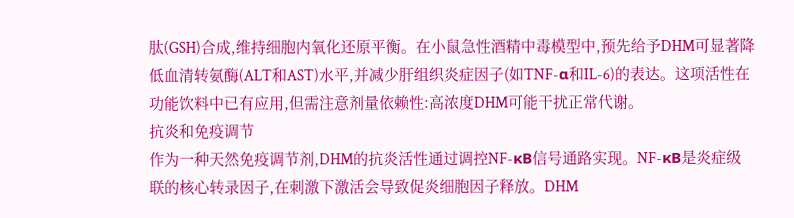肽(GSH)合成,维持细胞内氧化还原平衡。在小鼠急性酒精中毒模型中,预先给予DHM可显著降低血清转氨酶(ALT和AST)水平,并减少肝组织炎症因子(如TNF-α和IL-6)的表达。这项活性在功能饮料中已有应用,但需注意剂量依赖性:高浓度DHM可能干扰正常代谢。
抗炎和免疫调节
作为一种天然免疫调节剂,DHM的抗炎活性通过调控NF-κB信号通路实现。NF-κB是炎症级联的核心转录因子,在刺激下激活会导致促炎细胞因子释放。DHM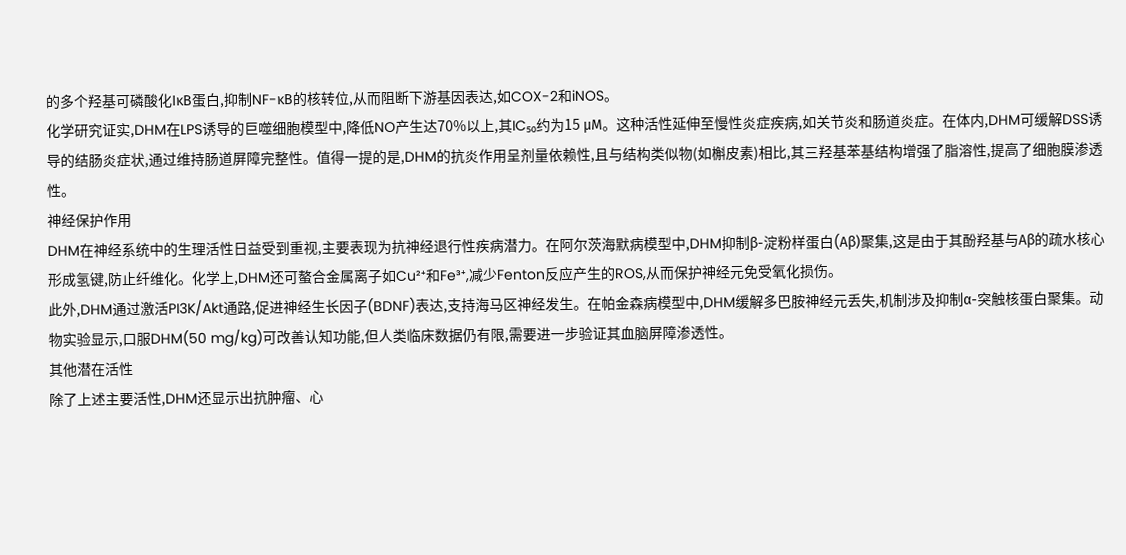的多个羟基可磷酸化IκB蛋白,抑制NF-κB的核转位,从而阻断下游基因表达,如COX-2和iNOS。
化学研究证实,DHM在LPS诱导的巨噬细胞模型中,降低NO产生达70%以上,其IC₅₀约为15 μM。这种活性延伸至慢性炎症疾病,如关节炎和肠道炎症。在体内,DHM可缓解DSS诱导的结肠炎症状,通过维持肠道屏障完整性。值得一提的是,DHM的抗炎作用呈剂量依赖性,且与结构类似物(如槲皮素)相比,其三羟基苯基结构增强了脂溶性,提高了细胞膜渗透性。
神经保护作用
DHM在神经系统中的生理活性日益受到重视,主要表现为抗神经退行性疾病潜力。在阿尔茨海默病模型中,DHM抑制β-淀粉样蛋白(Aβ)聚集,这是由于其酚羟基与Aβ的疏水核心形成氢键,防止纤维化。化学上,DHM还可螯合金属离子如Cu²⁺和Fe³⁺,减少Fenton反应产生的ROS,从而保护神经元免受氧化损伤。
此外,DHM通过激活PI3K/Akt通路,促进神经生长因子(BDNF)表达,支持海马区神经发生。在帕金森病模型中,DHM缓解多巴胺神经元丢失,机制涉及抑制α-突触核蛋白聚集。动物实验显示,口服DHM(50 mg/kg)可改善认知功能,但人类临床数据仍有限,需要进一步验证其血脑屏障渗透性。
其他潜在活性
除了上述主要活性,DHM还显示出抗肿瘤、心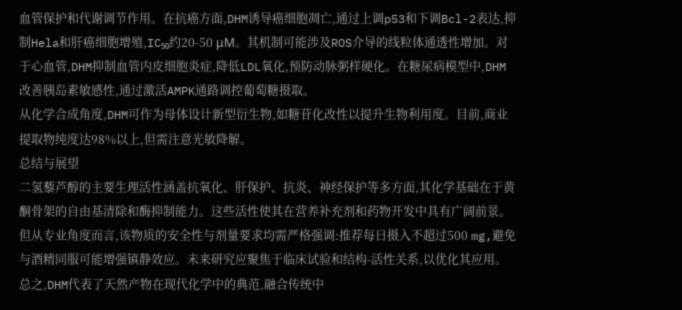血管保护和代谢调节作用。在抗癌方面,DHM诱导癌细胞凋亡,通过上调p53和下调Bcl-2表达,抑制Hela和肝癌细胞增殖,IC₅₀约20-50 μM。其机制可能涉及ROS介导的线粒体通透性增加。对于心血管,DHM抑制血管内皮细胞炎症,降低LDL氧化,预防动脉粥样硬化。在糖尿病模型中,DHM改善胰岛素敏感性,通过激活AMPK通路调控葡萄糖摄取。
从化学合成角度,DHM可作为母体设计新型衍生物,如糖苷化改性以提升生物利用度。目前,商业提取物纯度达98%以上,但需注意光敏降解。
总结与展望
二氢藜芦醇的主要生理活性涵盖抗氧化、肝保护、抗炎、神经保护等多方面,其化学基础在于黄酮骨架的自由基清除和酶抑制能力。这些活性使其在营养补充剂和药物开发中具有广阔前景。但从专业角度而言,该物质的安全性与剂量要求均需严格强调:推荐每日摄入不超过500 mg,避免与酒精同服可能增强镇静效应。未来研究应聚焦于临床试验和结构-活性关系,以优化其应用。总之,DHM代表了天然产物在现代化学中的典范,融合传统中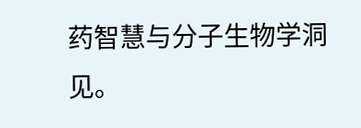药智慧与分子生物学洞见。